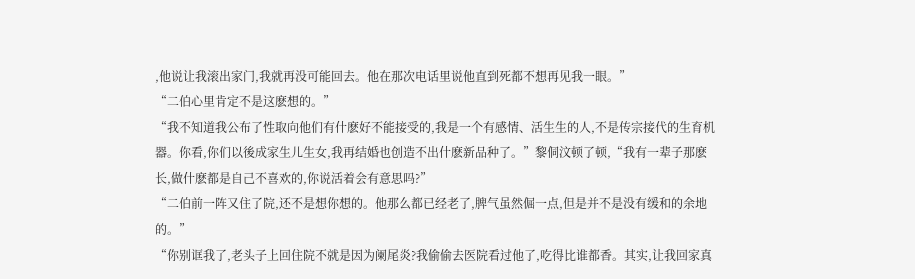,他说让我滚出家门,我就再没可能回去。他在那次电话里说他直到死都不想再见我一眼。”
“二伯心里肯定不是这麽想的。”
“我不知道我公布了性取向他们有什麽好不能接受的,我是一个有感情、活生生的人,不是传宗接代的生育机器。你看,你们以後成家生儿生女,我再结婚也创造不出什麽新品种了。”黎侗汶顿了顿,“我有一辈子那麽长,做什麽都是自己不喜欢的,你说活着会有意思吗?”
“二伯前一阵又住了院,还不是想你想的。他那么都已经老了,脾气虽然倔一点,但是并不是没有缓和的余地的。”
“你别诓我了,老头子上回住院不就是因为阑尾炎?我偷偷去医院看过他了,吃得比谁都香。其实,让我回家真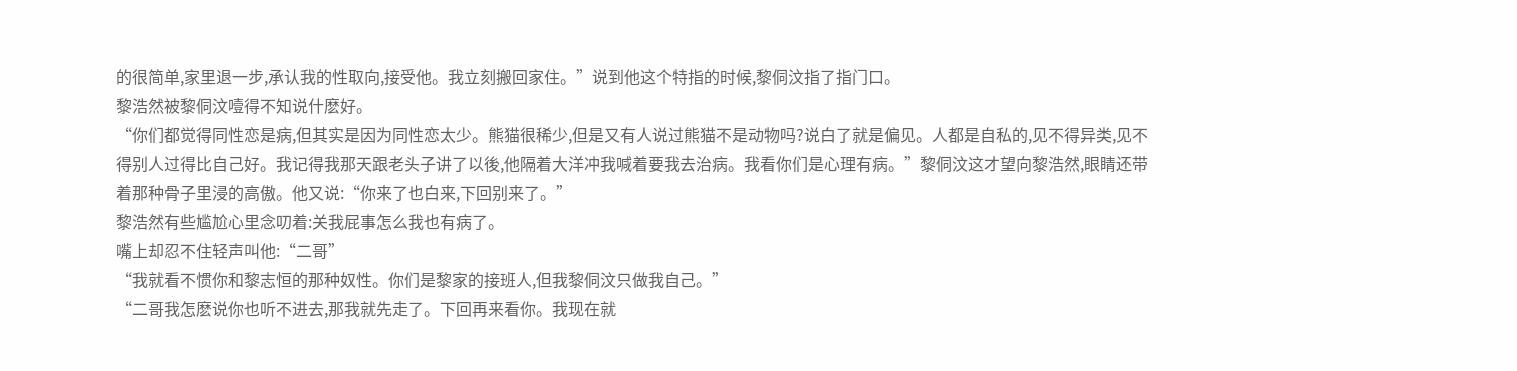的很简单,家里退一步,承认我的性取向,接受他。我立刻搬回家住。”说到他这个特指的时候,黎侗汶指了指门口。
黎浩然被黎侗汶噎得不知说什麽好。
“你们都觉得同性恋是病,但其实是因为同性恋太少。熊猫很稀少,但是又有人说过熊猫不是动物吗?说白了就是偏见。人都是自私的,见不得异类,见不得别人过得比自己好。我记得我那天跟老头子讲了以後,他隔着大洋冲我喊着要我去治病。我看你们是心理有病。”黎侗汶这才望向黎浩然,眼睛还带着那种骨子里浸的高傲。他又说:“你来了也白来,下回别来了。”
黎浩然有些尴尬心里念叨着:关我屁事怎么我也有病了。
嘴上却忍不住轻声叫他:“二哥”
“我就看不惯你和黎志恒的那种奴性。你们是黎家的接班人,但我黎侗汶只做我自己。”
“二哥我怎麽说你也听不进去,那我就先走了。下回再来看你。我现在就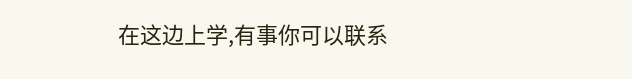在这边上学,有事你可以联系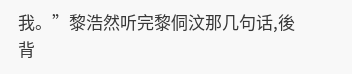我。”黎浩然听完黎侗汶那几句话,後背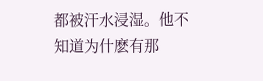都被汗水浸湿。他不知道为什麽有那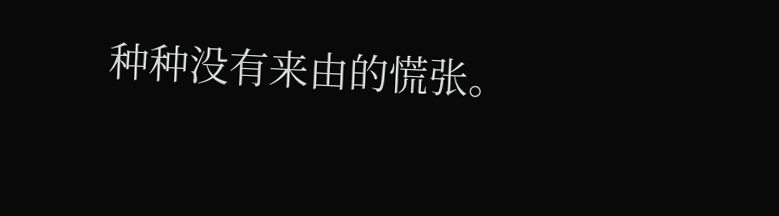种种没有来由的慌张。